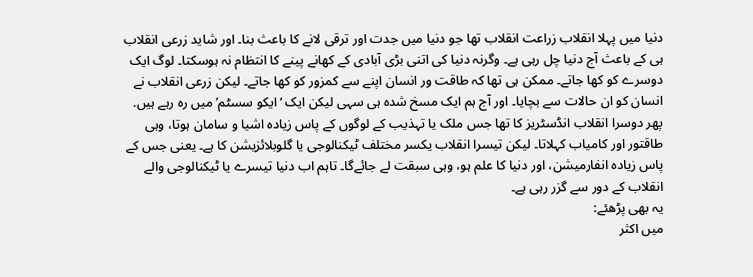دنیا میں پہلا انقلاب زراعت انقلاب تھا جو دنیا میں جدت اور ترقی لانے کا باعث بنا۔ اور شاید زرعی انقلاب ہی کے باعث آج دنیا چل رہی ہے۔ وگرنہ دنیا کی اتنی بڑی آبادی کے کھانے پینے کا انتظام نہ ہوسکتا۔ لوگ ایک دوسرے کو کھا جاتے۔ ممکن ہی تھا کہ طاقت ور انسان اپنے سے کمزور کو کھا جاتے۔ لیکن زرعی انقلاب نے انسان کو ان حالات سے بچایا۔ اور آج ہم ایک مسخ شدہ ہی سہی لیکن ایک ‘ایکو سسٹم’ میں رہ رہے ہیں.
پھر دوسرا انقلاب انڈسٹریز کا تھا جس ملک یا تہذیب کے لوگوں کے پاس زیادہ اشیا و سامان ہوتا، وہی طاقتور اور کامیاب کہلاتا۔ لیکن تیسرا انقلاب یکسر مختلف ٹیکنالوجی یا گلوبلائزیشن کا ہے۔ یعنی جس کے پاس زیادہ انفارمیشن، اور دنیا کا علم ہو، وہی سبقت لے جائےگا۔ تاہم اب دنیا تیسرے یا ٹیکنالوجی والے انقلاب کے دور سے گزر رہی ہے۔
یہ بھی پڑھئے:
میں اکثر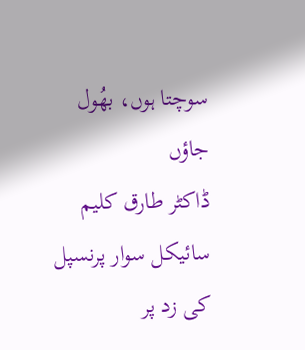سوچتا ہوں، بھُول جاؤں
ڈاکٹر طارق کلیم سائیکل سوار پرنسپل کی زد پر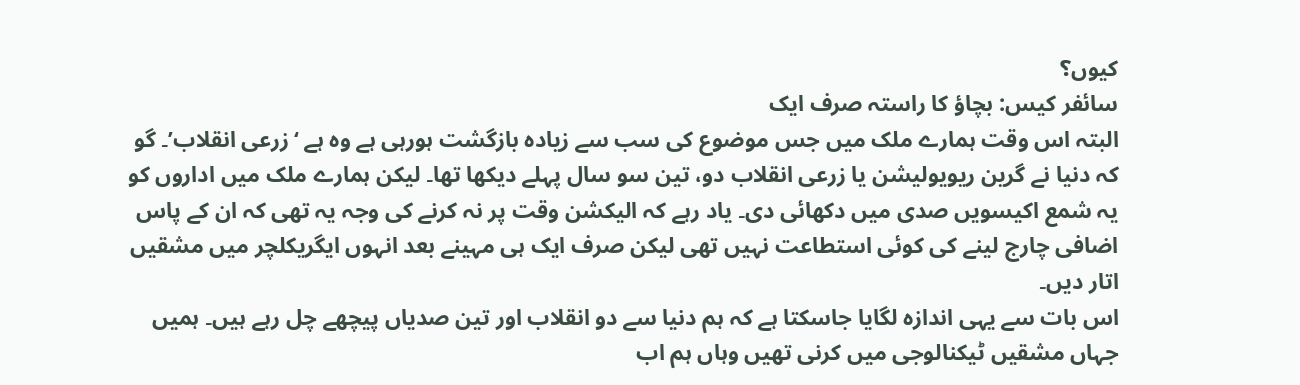کیوں؟
سائفر کیس: بچاؤ کا راستہ صرف ایک
البتہ اس وقت ہمارے ملک میں جس موضوع کی سب سے زیادہ بازگشت ہورہی ہے وہ ہے ‘زرعی انقلاب’۔ گو کہ دنیا نے گرین ریویولیشن یا زرعی انقلاب دو، تین سو سال پہلے دیکھا تھا۔ لیکن ہمارے ملک میں اداروں کو یہ شمع اکیسویں صدی میں دکھائی دی۔ یاد رہے کہ الیکشن وقت پر نہ کرنے کی وجہ یہ تھی کہ ان کے پاس اضافی چارج لینے کی کوئی استطاعت نہیں تھی لیکن صرف ایک ہی مہینے بعد انہوں ایگریکلچر میں مشقیں اتار دیں۔
اس بات سے یہی اندازہ لگایا جاسکتا ہے کہ ہم دنیا سے دو انقلاب اور تین صدیاں پیچھے چل رہے ہیں۔ ہمیں جہاں مشقیں ٹیکنالوجی میں کرنی تھیں وہاں ہم اب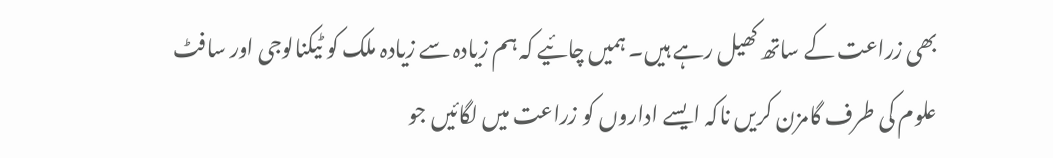بھی زراعت کے ساتھ کھیل رہے ہیں۔ ہمیں چائیے کہ ہم زیادہ سے زیادہ ملک کو ٹیکنالوجی اور سافٹ علوم کی طرف گامزن کریں ناکہ ایسے اداروں کو زراعت میں لگائیں جو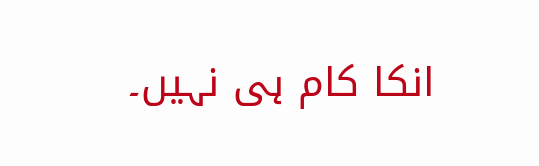انکا کام ہی نہیں۔